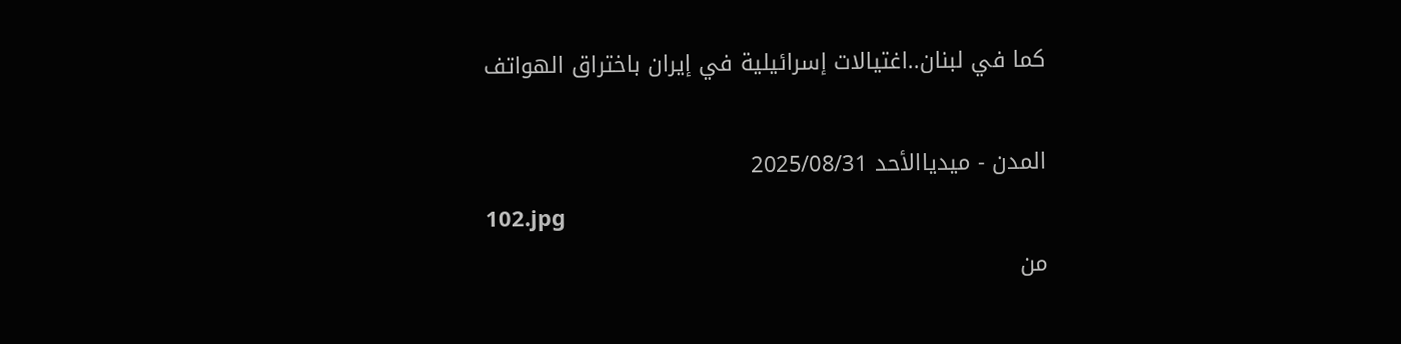كما في لبنان..اغتيالات إسرائيلية في إيران باختراق الهواتف

المدن - ميدياالأحد 2025/08/31
102.jpg
من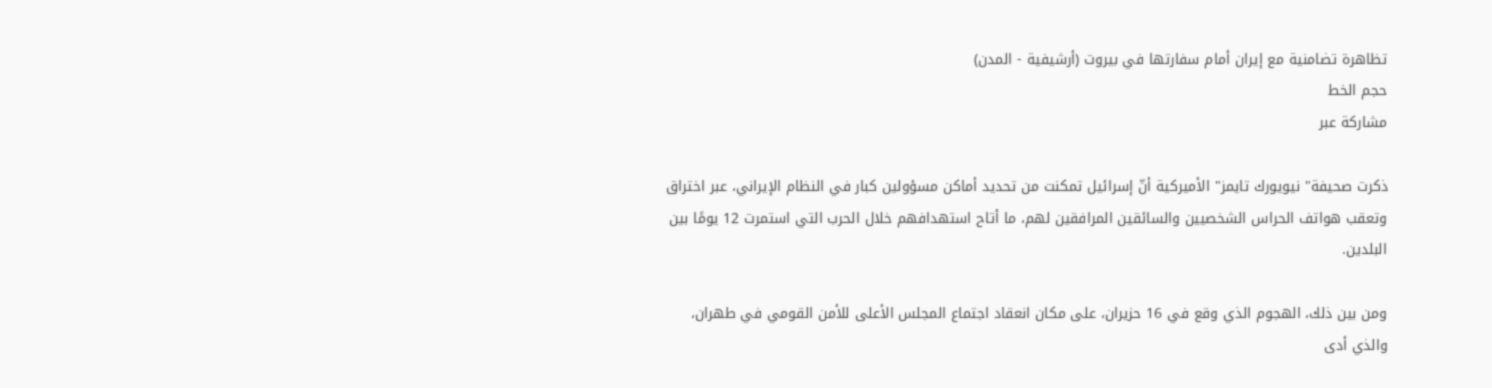تظاهرة تضامنية مع إيران أمام سفارتها في بيروت (أرشيفية - المدن)
حجم الخط
مشاركة عبر

ذكرت صحيفة" نيويورك تايمز" الأميركية أنّ إسرائيل تمكنت من تحديد أماكن مسؤولين كبار في النظام الإيراني، عبر اختراق وتعقب هواتف الحراس الشخصيين والسائقين المرافقين لهم، ما أتاح استهدافهم خلال الحرب التي استمرت 12 يومًا بين البلدين.

ومن بين ذلك، الهجوم الذي وقع في 16 حزيران، على مكان انعقاد اجتماع المجلس الأعلى للأمن القومي في طهران، والذي أدى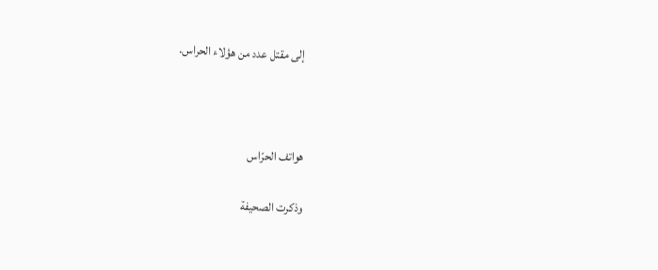إلى مقتل عدد من هؤلاء الحراس.



هواتف الحرّاس

وذكرت الصحيفة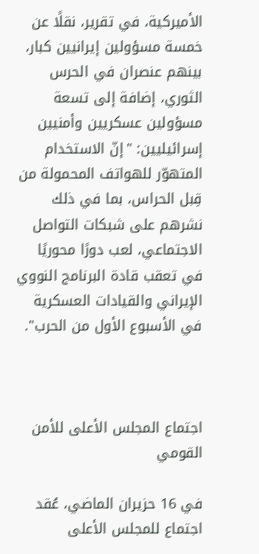الأميركية، في تقرير، نقلًا عن خمسة مسؤولين إيرانيين كبار، بينهم عنصران في الحرس الثوري، إضافة إلى تسعة مسؤولين عسكريين وأمنيين إسرائيليين: "إنّ الاستخدام المتهوّر للهواتف المحمولة من قِبل الحراس، بما في ذلك نشرهم على شبكات التواصل الاجتماعي، لعب دورًا محوريًا في تعقب قادة البرنامج النووي الإيراني والقيادات العسكرية في الأسبوع الأول من الحرب".



اجتماع المجلس الأعلى للأمن القومي

في 16 حزيران الماضي، عُقد اجتماع للمجلس الأعلى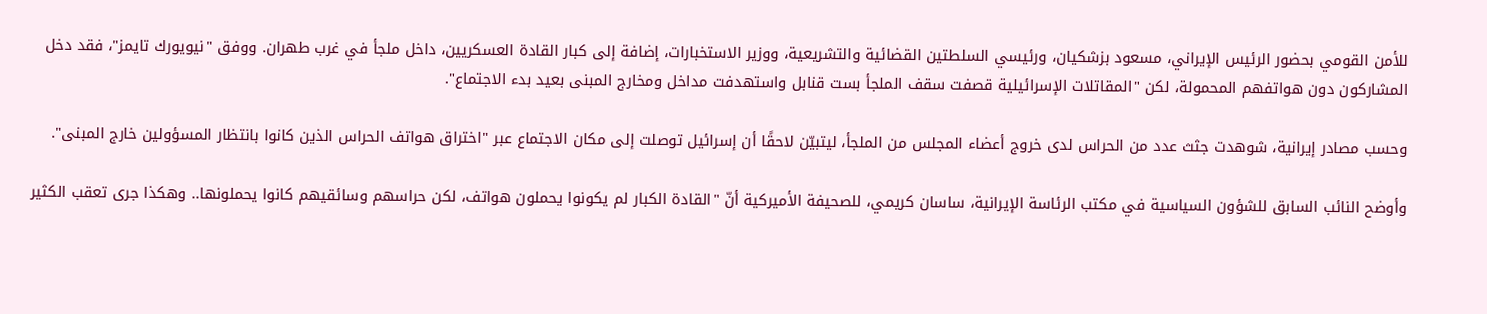للأمن القومي بحضور الرئيس الإيراني، مسعود بزشكيان، ورئيسي السلطتين القضائية والتشريعية، ووزير الاستخبارات، إضافة إلى كبار القادة العسكريين، داخل ملجأ في غرب طهران. ووفق "نيويورك تايمز"، فقد دخل المشاركون دون هواتفهم المحمولة، لكن "المقاتلات الإسرائيلية قصفت سقف الملجأ بست قنابل واستهدفت مداخل ومخارج المبنى بعيد بدء الاجتماع".

وحسب مصادر إيرانية، شوهدت جثث عدد من الحراس لدى خروج أعضاء المجلس من الملجأ، ليتبيّن لاحقًا أن إسرائيل توصلت إلى مكان الاجتماع عبر "اختراق هواتف الحراس الذين كانوا بانتظار المسؤولين خارج المبنى".

وأوضح النائب السابق للشؤون السياسية في مكتب الرئاسة الإيرانية، ساسان كريمي، للصحيفة الأميركية أنّ "القادة الكبار لم يكونوا يحملون هواتف، لكن حراسهم وسائقيهم كانوا يحملونها.. وهكذا جرى تعقب الكثير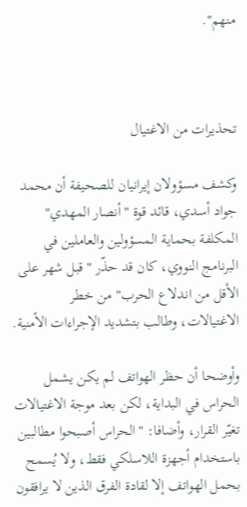منهم".



تحذيرات من الاغتيال

وكشف مسؤولان إيرانيان للصحيفة أن محمد جواد أسدي، قائد قوة "أنصار المهدي" المكلفة بحماية المسؤولين والعاملين في البرنامج النووي، كان قد حذّر "قبل شهر على الأقل من اندلاع الحرب" من خطر الاغتيالات، وطالب بتشديد الإجراءات الأمنية.

وأوضحا أن حظر الهواتف لم يكن يشمل الحراس في البداية، لكن بعد موجة الاغتيالات تغيّر القرار، وأضافا: "الحراس أصبحوا مطالبين باستخدام أجهزة اللاسلكي فقط، ولا يُسمح بحمل الهواتف إلا لقادة الفرق الذين لا يرافقون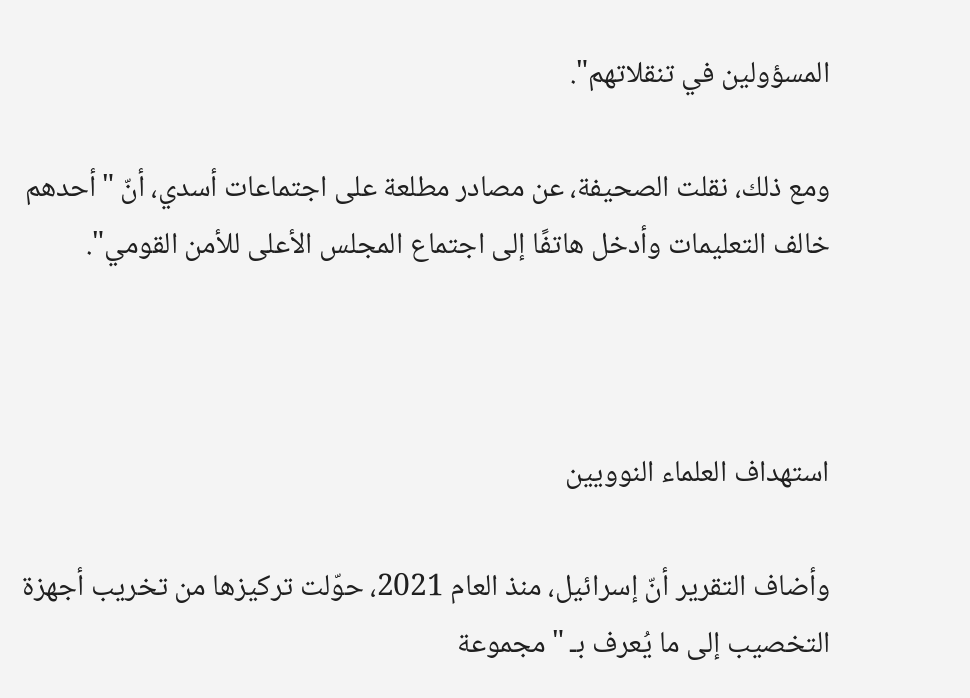المسؤولين في تنقلاتهم".

ومع ذلك، نقلت الصحيفة، عن مصادر مطلعة على اجتماعات أسدي، أنّ "أحدهم خالف التعليمات وأدخل هاتفًا إلى اجتماع المجلس الأعلى للأمن القومي".



استهداف العلماء النوويين

وأضاف التقرير أنّ إسرائيل، منذ العام 2021، حوّلت تركيزها من تخريب أجهزة التخصيب إلى ما يُعرف بـ "مجموعة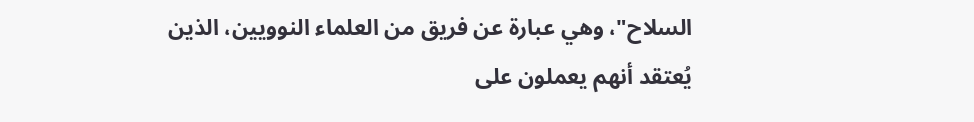السلاح"، وهي عبارة عن فريق من العلماء النوويين، الذين يُعتقد أنهم يعملون على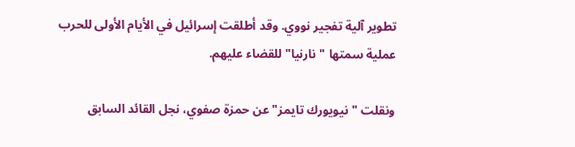تطوير آلية تفجير نووي. وقد أطلقت إسرائيل في الأيام الأولى للحرب عملية سمتها "نارنيا" للقضاء عليهم.

ونقلت "نيويورك تايمز" عن حمزة صفوي، نجل القائد السابق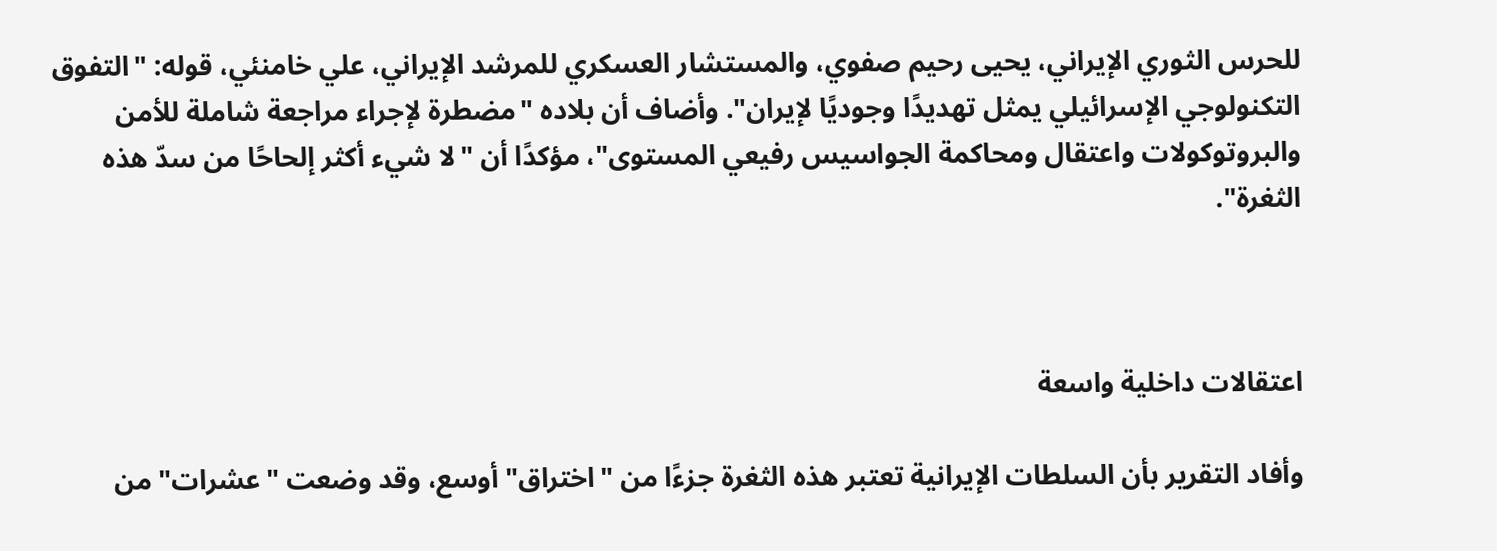للحرس الثوري الإيراني، يحيى رحيم صفوي، والمستشار العسكري للمرشد الإيراني، علي خامنئي، قوله: "التفوق التكنولوجي الإسرائيلي يمثل تهديدًا وجوديًا لإيران". وأضاف أن بلاده "مضطرة لإجراء مراجعة شاملة للأمن والبروتوكولات واعتقال ومحاكمة الجواسيس رفيعي المستوى"، مؤكدًا أن "لا شيء أكثر إلحاحًا من سدّ هذه الثغرة".



اعتقالات داخلية واسعة

وأفاد التقرير بأن السلطات الإيرانية تعتبر هذه الثغرة جزءًا من "اختراق" أوسع، وقد وضعت "عشرات" من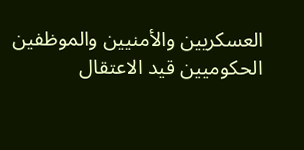العسكريين والأمنيين والموظفين الحكوميين قيد الاعتقال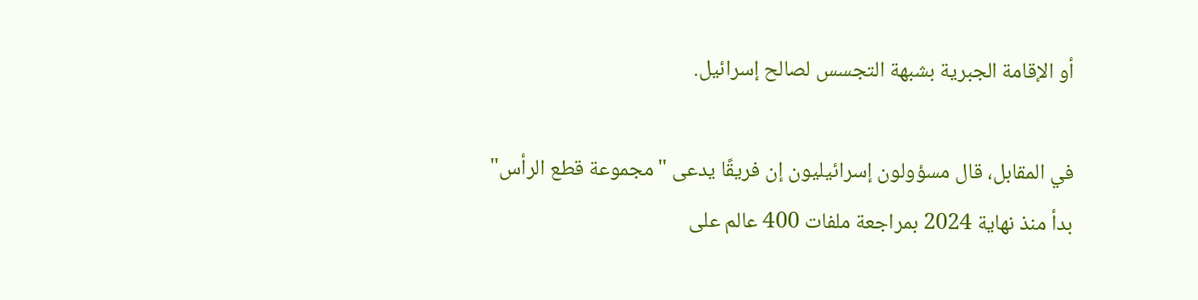أو الإقامة الجبرية بشبهة التجسس لصالح إسرائيل.

في المقابل، قال مسؤولون إسرائيليون إن فريقًا يدعى "مجموعة قطع الرأس" بدأ منذ نهاية 2024 بمراجعة ملفات 400 عالم على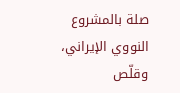صلة بالمشروع النووي الإيراني، وقلّص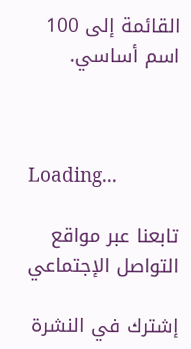القائمة إلى 100 اسم أساسي.



Loading...

تابعنا عبر مواقع التواصل الإجتماعي

إشترك في النشرة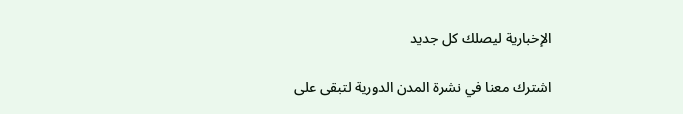الإخبارية ليصلك كل جديد

اشترك معنا في نشرة المدن الدورية لتبقى على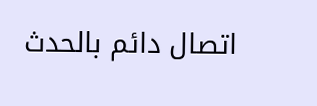اتصال دائم بالحدث